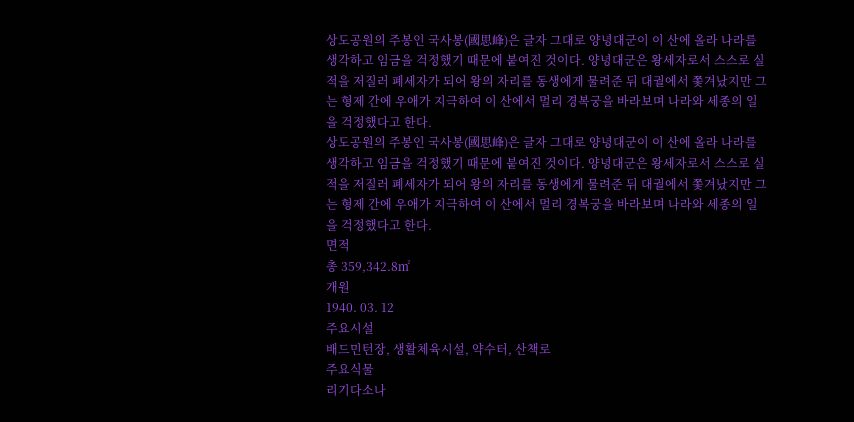상도공원의 주봉인 국사봉(國思峰)은 글자 그대로 양녕대군이 이 산에 올라 나라를 생각하고 임금을 걱정했기 때문에 붙여진 것이다. 양녕대군은 왕세자로서 스스로 실적을 저질러 폐세자가 되어 왕의 자리를 동생에게 물려준 뒤 대궐에서 쫓겨났지만 그는 형제 간에 우애가 지극하여 이 산에서 멀리 경복궁을 바라보며 나라와 세종의 일을 걱정했다고 한다.
상도공원의 주봉인 국사봉(國思峰)은 글자 그대로 양녕대군이 이 산에 올라 나라를 생각하고 임금을 걱정했기 때문에 붙여진 것이다. 양녕대군은 왕세자로서 스스로 실적을 저질러 폐세자가 되어 왕의 자리를 동생에게 물려준 뒤 대궐에서 쫓겨났지만 그는 형제 간에 우애가 지극하여 이 산에서 멀리 경복궁을 바라보며 나라와 세종의 일을 걱정했다고 한다.
면적
총 359,342.8㎡
개원
1940. 03. 12
주요시설
배드민턴장, 생활체육시설, 약수터, 산책로
주요식물
리기다소나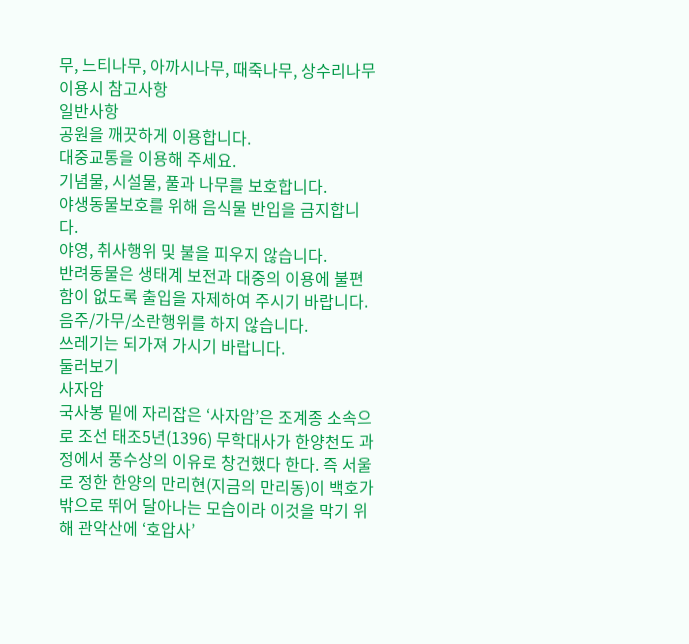무, 느티나무, 아까시나무, 때죽나무, 상수리나무
이용시 참고사항
일반사항
공원을 깨끗하게 이용합니다.
대중교통을 이용해 주세요.
기념물, 시설물, 풀과 나무를 보호합니다.
야생동물보호를 위해 음식물 반입을 금지합니다.
야영, 취사행위 및 불을 피우지 않습니다.
반려동물은 생태계 보전과 대중의 이용에 불편함이 없도록 출입을 자제하여 주시기 바랍니다.
음주/가무/소란행위를 하지 않습니다.
쓰레기는 되가져 가시기 바랍니다.
둘러보기
사자암
국사봉 밑에 자리잡은 ‘사자암’은 조계종 소속으로 조선 태조5년(1396) 무학대사가 한양천도 과정에서 풍수상의 이유로 창건했다 한다. 즉 서울로 정한 한양의 만리현(지금의 만리동)이 백호가 밖으로 뛰어 달아나는 모습이라 이것을 막기 위해 관악산에 ‘호압사’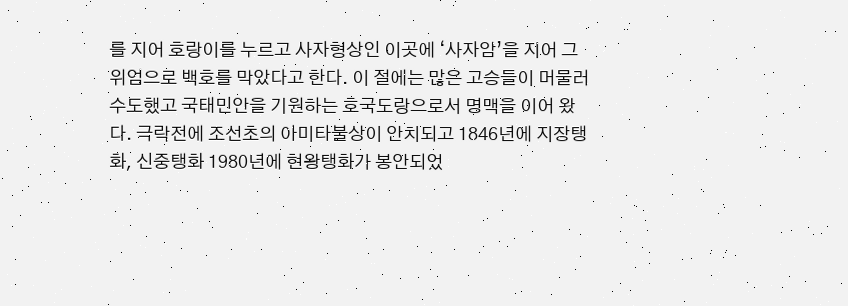를 지어 호랑이를 누르고 사자형상인 이곳에 ‘사자암’을 지어 그 위엄으로 백호를 막았다고 한다. 이 절에는 많은 고승들이 머물러 수도했고 국태민안을 기원하는 호국도랑으로서 명맥을 이어 왔다. 극락전에 조선초의 아미타불상이 안치되고 1846년에 지장탱화, 신중탱화 1980년에 현왕탱화가 봉안되었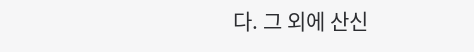다. 그 외에 산신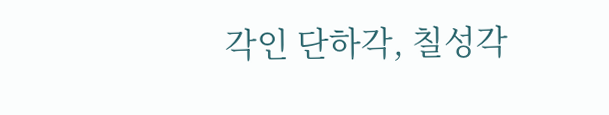각인 단하각, 칠성각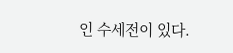인 수세전이 있다.